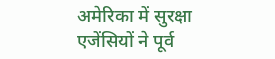अमेरिका में सुरक्षा एजेंसियों ने पूर्व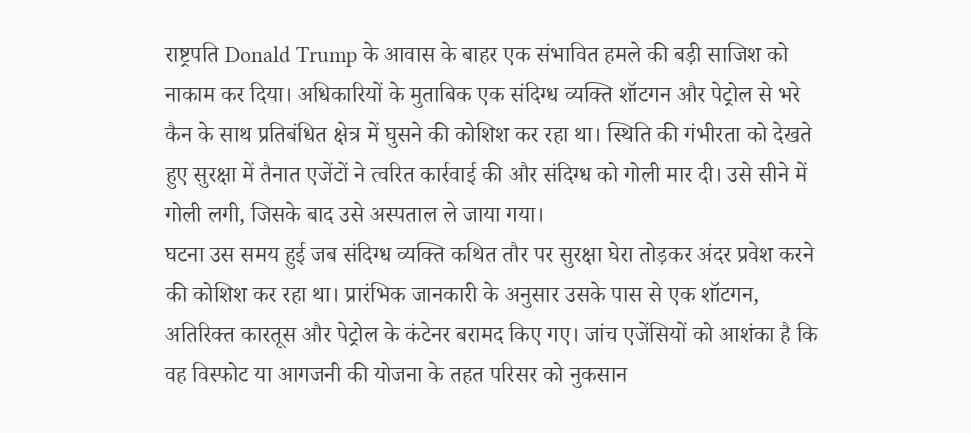राष्ट्रपति Donald Trump के आवास के बाहर एक संभावित हमले की बड़ी साजिश को नाकाम कर दिया। अधिकारियों के मुताबिक एक संदिग्ध व्यक्ति शॉटगन और पेट्रोल से भरे कैन के साथ प्रतिबंधित क्षेत्र में घुसने की कोशिश कर रहा था। स्थिति की गंभीरता को देखते हुए सुरक्षा में तैनात एजेंटों ने त्वरित कार्रवाई की और संदिग्ध को गोली मार दी। उसे सीने में गोली लगी, जिसके बाद उसे अस्पताल ले जाया गया।
घटना उस समय हुई जब संदिग्ध व्यक्ति कथित तौर पर सुरक्षा घेरा तोड़कर अंदर प्रवेश करने की कोशिश कर रहा था। प्रारंभिक जानकारी के अनुसार उसके पास से एक शॉटगन, अतिरिक्त कारतूस और पेट्रोल के कंटेनर बरामद किए गए। जांच एजेंसियों को आशंका है कि वह विस्फोट या आगजनी की योजना के तहत परिसर को नुकसान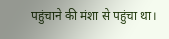पहुंचाने की मंशा से पहुंचा था।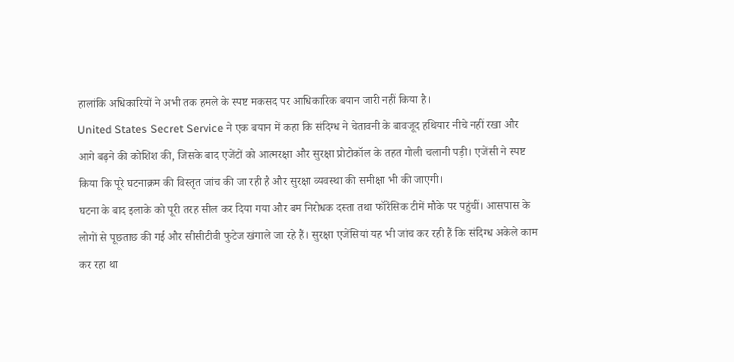हालांकि अधिकारियों ने अभी तक हमले के स्पष्ट मकसद पर आधिकारिक बयान जारी नहीं किया है।
United States Secret Service ने एक बयान में कहा कि संदिग्ध ने चेतावनी के बावजूद हथियार नीचे नहीं रखा और आगे बढ़ने की कोशिश की, जिसके बाद एजेंटों को आत्मरक्षा और सुरक्षा प्रोटोकॉल के तहत गोली चलानी पड़ी। एजेंसी ने स्पष्ट किया कि पूरे घटनाक्रम की विस्तृत जांच की जा रही है और सुरक्षा व्यवस्था की समीक्षा भी की जाएगी।
घटना के बाद इलाके को पूरी तरह सील कर दिया गया और बम निरोधक दस्ता तथा फॉरेंसिक टीमें मौके पर पहुंचीं। आसपास के लोगों से पूछताछ की गई और सीसीटीवी फुटेज खंगाले जा रहे हैं। सुरक्षा एजेंसियां यह भी जांच कर रही हैं कि संदिग्ध अकेले काम कर रहा था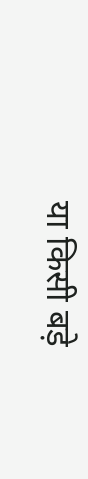या किसी बड़े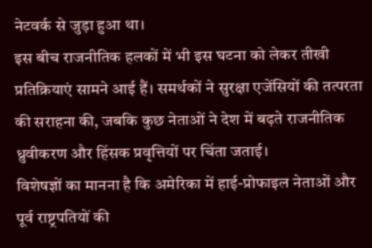नेटवर्क से जुड़ा हुआ था।
इस बीच राजनीतिक हलकों में भी इस घटना को लेकर तीखी प्रतिक्रियाएं सामने आई हैं। समर्थकों ने सुरक्षा एजेंसियों की तत्परता की सराहना की, जबकि कुछ नेताओं ने देश में बढ़ते राजनीतिक ध्रुवीकरण और हिंसक प्रवृत्तियों पर चिंता जताई।
विशेषज्ञों का मानना है कि अमेरिका में हाई-प्रोफाइल नेताओं और पूर्व राष्ट्रपतियों की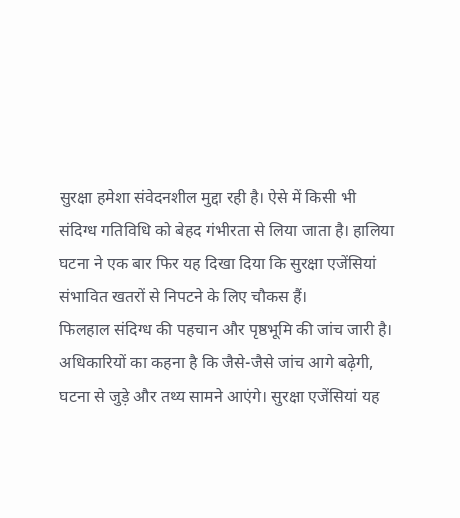सुरक्षा हमेशा संवेदनशील मुद्दा रही है। ऐसे में किसी भी संदिग्ध गतिविधि को बेहद गंभीरता से लिया जाता है। हालिया घटना ने एक बार फिर यह दिखा दिया कि सुरक्षा एजेंसियां संभावित खतरों से निपटने के लिए चौकस हैं।
फिलहाल संदिग्ध की पहचान और पृष्ठभूमि की जांच जारी है। अधिकारियों का कहना है कि जैसे-जैसे जांच आगे बढ़ेगी, घटना से जुड़े और तथ्य सामने आएंगे। सुरक्षा एजेंसियां यह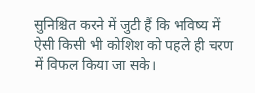सुनिश्चित करने में जुटी हैं कि भविष्य में ऐसी किसी भी कोशिश को पहले ही चरण में विफल किया जा सके।